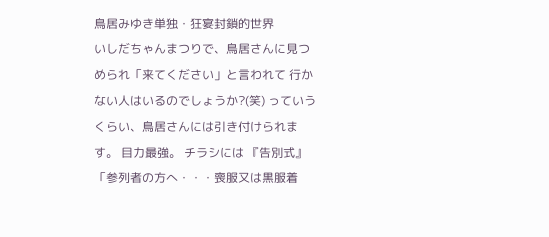鳥居みゆき単独・狂宴封鎖的世界
いしだちゃんまつりで、鳥居さんに見つめられ「来てください」と言われて 行かない人はいるのでしょうか?(笑) っていうくらい、鳥居さんには引き付けられます。 目力最強。 チラシには 『告別式』 「参列者の方へ・・・喪服又は黒服着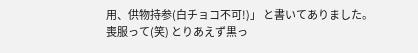用、供物持参(白チョコ不可!)」 と書いてありました。 喪服って(笑) とりあえず黒っ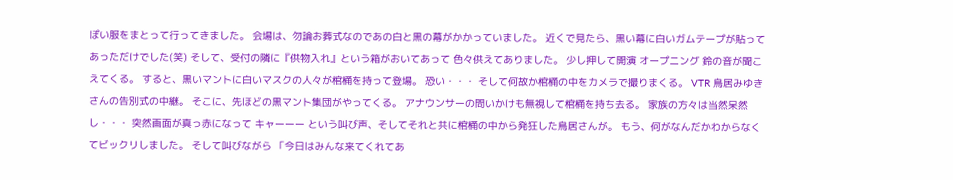ぽい服をまとって行ってきました。 会場は、勿論お葬式なのであの白と黒の幕がかかっていました。 近くで見たら、黒い幕に白いガムテープが貼ってあっただけでした(笑) そして、受付の隣に『供物入れ』という箱がおいてあって 色々供えてありました。 少し押して開演 オープニング 鈴の音が聞こえてくる。 すると、黒いマントに白いマスクの人々が棺桶を持って登場。 恐い・・・ そして何故か棺桶の中をカメラで撮りまくる。 VTR 鳥居みゆきさんの告別式の中継。 そこに、先ほどの黒マント集団がやってくる。 アナウンサーの問いかけも無視して棺桶を持ち去る。 家族の方々は当然呆然し・・・ 突然画面が真っ赤になって キャーーー という叫び声、そしてそれと共に棺桶の中から発狂した鳥居さんが。 もう、何がなんだかわからなくてビックリしました。 そして叫びながら 「今日はみんな来てくれてあ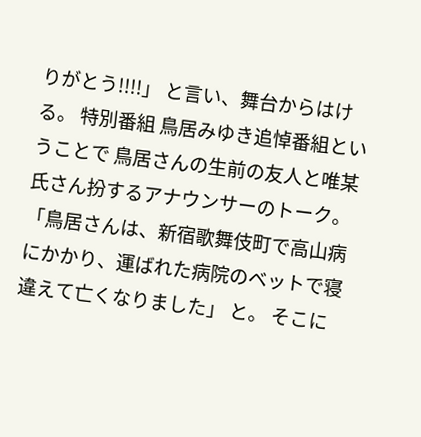りがとう!!!!」 と言い、舞台からはける。 特別番組 鳥居みゆき追悼番組ということで 鳥居さんの生前の友人と唯某氏さん扮するアナウンサーのトーク。 「鳥居さんは、新宿歌舞伎町で高山病にかかり、運ばれた病院のベットで寝違えて亡くなりました」 と。 そこに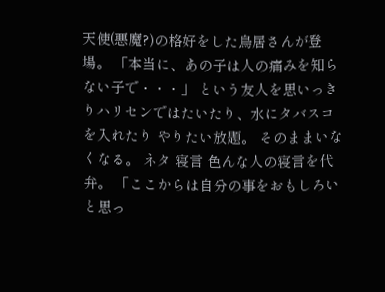天使(悪魔?)の格好をした鳥居さんが登場。 「本当に、あの子は人の痛みを知らない子で・・・」 という友人を思いっきりハリセンではたいたり、水にタバスコを入れたり やりたい放題。 そのままいなくなる。 ネタ 寝言 色んな人の寝言を代弁。 「ここからは自分の事をおもしろいと思っ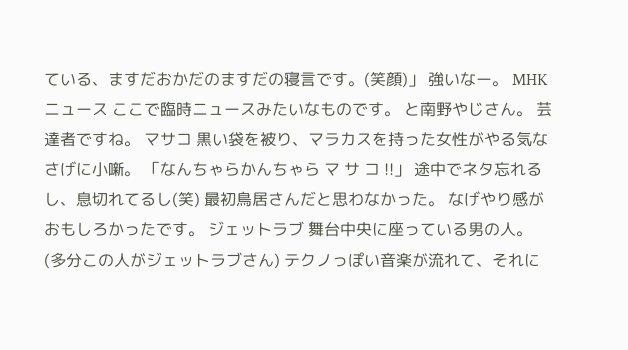ている、ますだおかだのますだの寝言です。(笑顔)」 強いなー。 MHKニュース ここで臨時ニュースみたいなものです。 と南野やじさん。 芸達者ですね。 マサコ 黒い袋を被り、マラカスを持った女性がやる気なさげに小噺。 「なんちゃらかんちゃら マ サ コ !!」 途中でネタ忘れるし、息切れてるし(笑) 最初鳥居さんだと思わなかった。 なげやり感がおもしろかったです。 ジェットラブ 舞台中央に座っている男の人。 (多分この人がジェットラブさん) テクノっぽい音楽が流れて、それに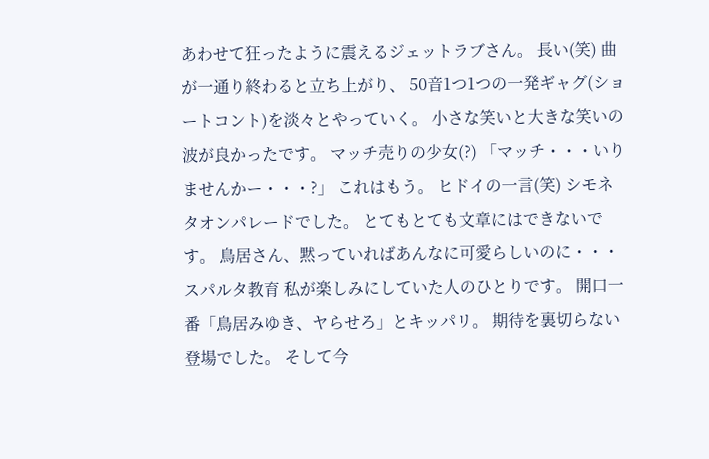あわせて狂ったように震えるジェットラブさん。 長い(笑) 曲が一通り終わると立ち上がり、 50音1つ1つの一発ギャグ(ショートコント)を淡々とやっていく。 小さな笑いと大きな笑いの波が良かったです。 マッチ売りの少女(?) 「マッチ・・・いりませんかー・・・?」 これはもう。 ヒドイの一言(笑) シモネタオンパレードでした。 とてもとても文章にはできないです。 鳥居さん、黙っていればあんなに可愛らしいのに・・・ スパルタ教育 私が楽しみにしていた人のひとりです。 開口一番「鳥居みゆき、ヤらせろ」とキッパリ。 期待を裏切らない登場でした。 そして今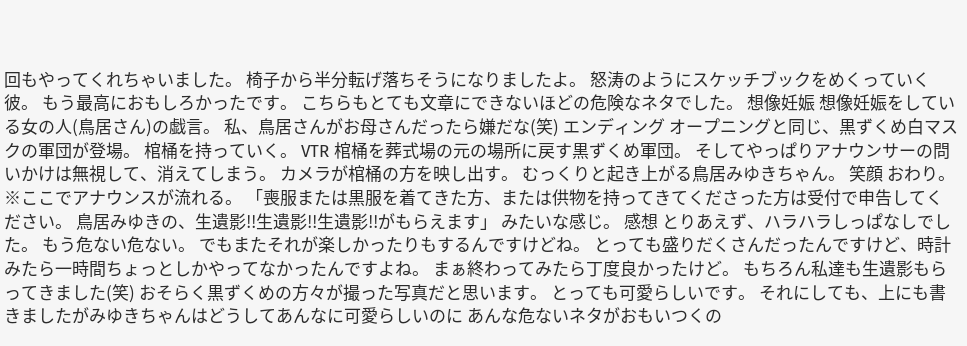回もやってくれちゃいました。 椅子から半分転げ落ちそうになりましたよ。 怒涛のようにスケッチブックをめくっていく彼。 もう最高におもしろかったです。 こちらもとても文章にできないほどの危険なネタでした。 想像妊娠 想像妊娠をしている女の人(鳥居さん)の戯言。 私、鳥居さんがお母さんだったら嫌だな(笑) エンディング オープニングと同じ、黒ずくめ白マスクの軍団が登場。 棺桶を持っていく。 VTR 棺桶を葬式場の元の場所に戻す黒ずくめ軍団。 そしてやっぱりアナウンサーの問いかけは無視して、消えてしまう。 カメラが棺桶の方を映し出す。 むっくりと起き上がる鳥居みゆきちゃん。 笑顔 おわり。 ※ここでアナウンスが流れる。 「喪服または黒服を着てきた方、または供物を持ってきてくださった方は受付で申告してください。 鳥居みゆきの、生遺影!!生遺影!!生遺影!!がもらえます」 みたいな感じ。 感想 とりあえず、ハラハラしっぱなしでした。 もう危ない危ない。 でもまたそれが楽しかったりもするんですけどね。 とっても盛りだくさんだったんですけど、時計みたら一時間ちょっとしかやってなかったんですよね。 まぁ終わってみたら丁度良かったけど。 もちろん私達も生遺影もらってきました(笑) おそらく黒ずくめの方々が撮った写真だと思います。 とっても可愛らしいです。 それにしても、上にも書きましたがみゆきちゃんはどうしてあんなに可愛らしいのに あんな危ないネタがおもいつくの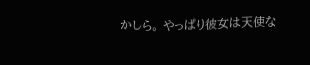かしら。 やっぱり彼女は天使な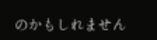のかもしれません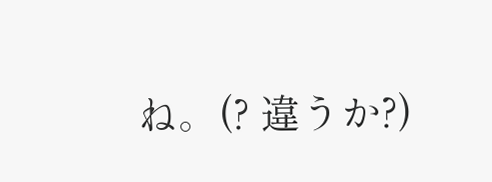ね。(? 違うか?)